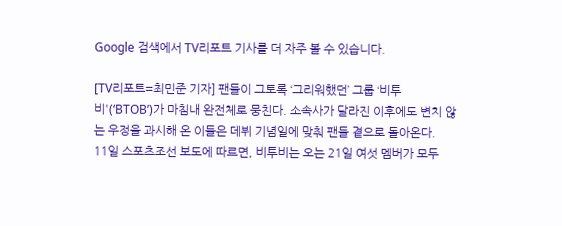Google 검색에서 TV리포트 기사를 더 자주 볼 수 있습니다.

[TV리포트=최민준 기자] 팬들이 그토록 ‘그리워했던’ 그룹 ‘비투비'(‘BTOB’)가 마침내 완전체로 뭉친다. 소속사가 달라진 이후에도 변치 않는 우정을 과시해 온 이들은 데뷔 기념일에 맞춰 팬들 곁으로 돌아온다.
11일 스포츠조선 보도에 따르면, 비투비는 오는 21일 여섯 멤버가 모두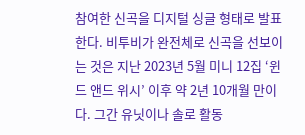참여한 신곡을 디지털 싱글 형태로 발표한다. 비투비가 완전체로 신곡을 선보이는 것은 지난 2023년 5월 미니 12집 ‘윈드 앤드 위시’ 이후 약 2년 10개월 만이다. 그간 유닛이나 솔로 활동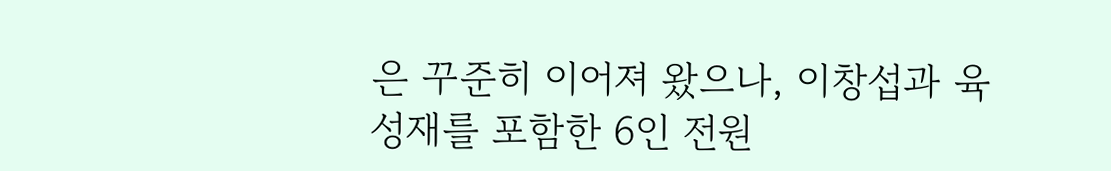은 꾸준히 이어져 왔으나, 이창섭과 육성재를 포함한 6인 전원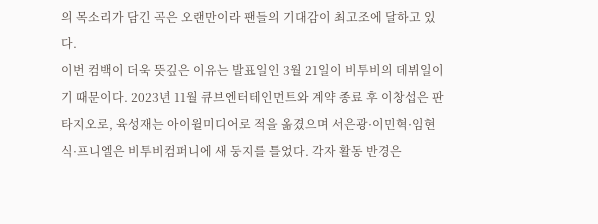의 목소리가 담긴 곡은 오랜만이라 팬들의 기대감이 최고조에 달하고 있다.
이번 컴백이 더욱 뜻깊은 이유는 발표일인 3월 21일이 비투비의 데뷔일이기 때문이다. 2023년 11월 큐브엔터테인먼트와 계약 종료 후 이창섭은 판타지오로, 육성재는 아이윌미디어로 적을 옮겼으며 서은광·이민혁·임현식·프니엘은 비투비컴퍼니에 새 둥지를 틀었다. 각자 활동 반경은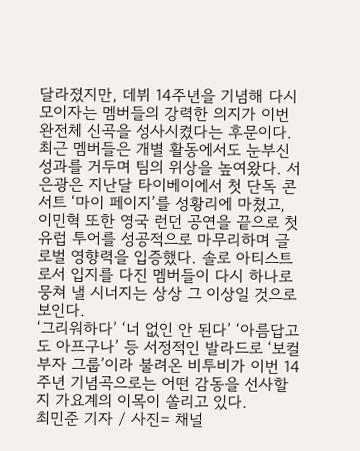달라졌지만, 데뷔 14주년을 기념해 다시 모이자는 멤버들의 강력한 의지가 이번 완전체 신곡을 성사시켰다는 후문이다.
최근 멤버들은 개별 활동에서도 눈부신 성과를 거두며 팀의 위상을 높여왔다. 서은광은 지난달 타이베이에서 첫 단독 콘서트 ‘마이 페이지’를 성황리에 마쳤고, 이민혁 또한 영국 런던 공연을 끝으로 첫 유럽 투어를 성공적으로 마무리하며 글로벌 영향력을 입증했다. 솔로 아티스트로서 입지를 다진 멤버들이 다시 하나로 뭉쳐 낼 시너지는 상상 그 이상일 것으로 보인다.
‘그리워하다’ ‘너 없인 안 된다’ ‘아름답고도 아프구나’ 등 서정적인 발라드로 ‘보컬 부자 그룹’이라 불려온 비투비가 이번 14주년 기념곡으로는 어떤 감동을 선사할지 가요계의 이목이 쏠리고 있다.
최민준 기자 / 사진= 채널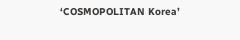‘COSMOPOLITAN Korea’